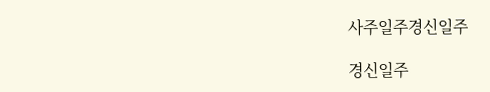사주일주경신일주

경신일주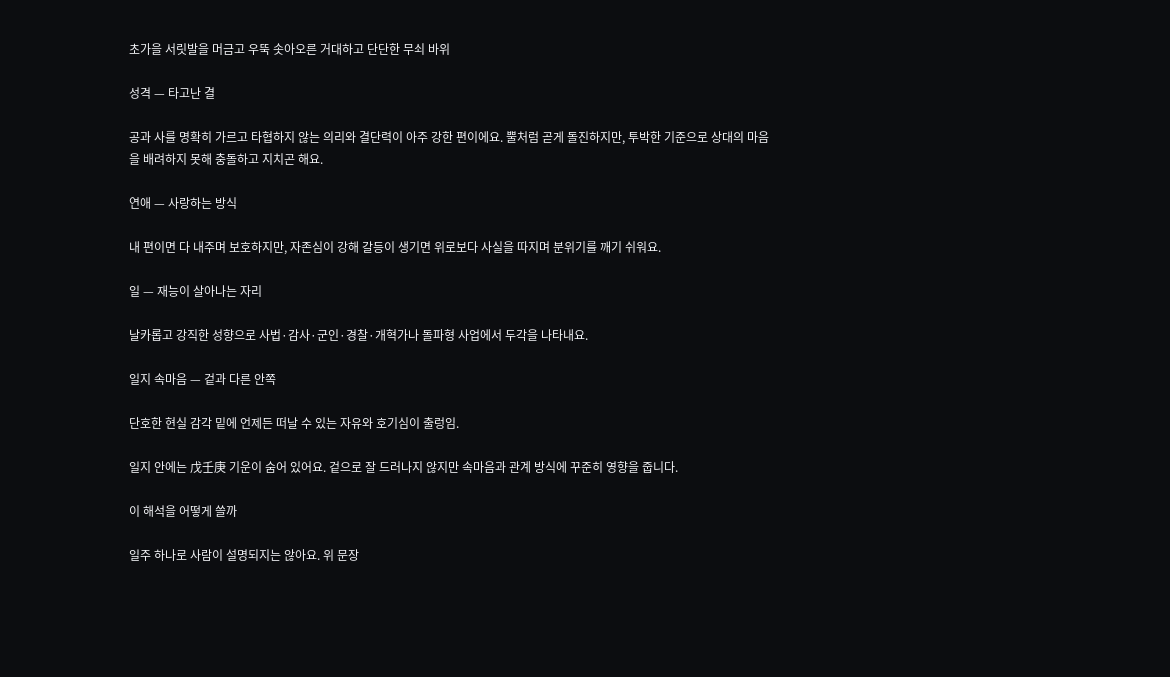초가을 서릿발을 머금고 우뚝 솟아오른 거대하고 단단한 무쇠 바위

성격 — 타고난 결

공과 사를 명확히 가르고 타협하지 않는 의리와 결단력이 아주 강한 편이에요. 뿔처럼 곧게 돌진하지만, 투박한 기준으로 상대의 마음을 배려하지 못해 충돌하고 지치곤 해요.

연애 — 사랑하는 방식

내 편이면 다 내주며 보호하지만, 자존심이 강해 갈등이 생기면 위로보다 사실을 따지며 분위기를 깨기 쉬워요.

일 — 재능이 살아나는 자리

날카롭고 강직한 성향으로 사법·감사·군인·경찰·개혁가나 돌파형 사업에서 두각을 나타내요.

일지 속마음 — 겉과 다른 안쪽

단호한 현실 감각 밑에 언제든 떠날 수 있는 자유와 호기심이 출렁임.

일지 안에는 戊壬庚 기운이 숨어 있어요. 겉으로 잘 드러나지 않지만 속마음과 관계 방식에 꾸준히 영향을 줍니다.

이 해석을 어떻게 쓸까

일주 하나로 사람이 설명되지는 않아요. 위 문장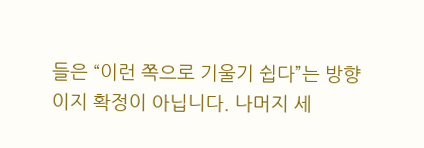들은 “이런 쪽으로 기울기 쉽다”는 방향이지 확정이 아닙니다. 나머지 세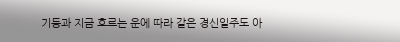기둥과 지금 흐르는 운에 따라 같은 경신일주도 아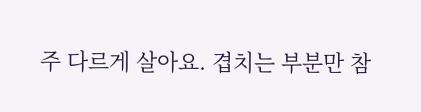주 다르게 살아요. 겹치는 부분만 참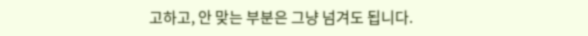고하고, 안 맞는 부분은 그냥 넘겨도 됩니다.